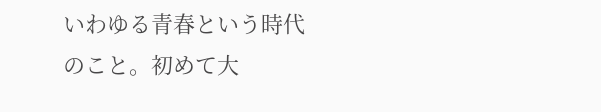いわゆる青春という時代のこと。初めて大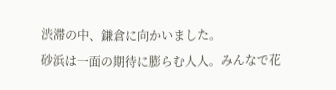渋滞の中、鎌倉に向かいました。
砂浜は一面の期待に膨らむ人人。みんなで花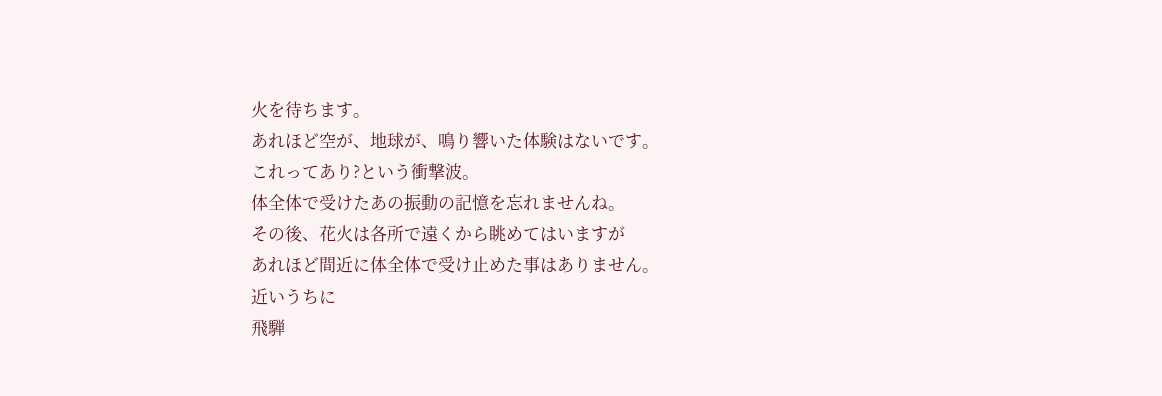火を待ちます。
あれほど空が、地球が、鳴り響いた体験はないです。
これってあり?という衝撃波。
体全体で受けたあの振動の記憶を忘れませんね。
その後、花火は各所で遠くから眺めてはいますが
あれほど間近に体全体で受け止めた事はありません。
近いうちに
飛騨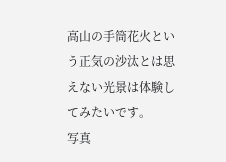高山の手筒花火という正気の沙汰とは思えない光景は体験してみたいです。
写真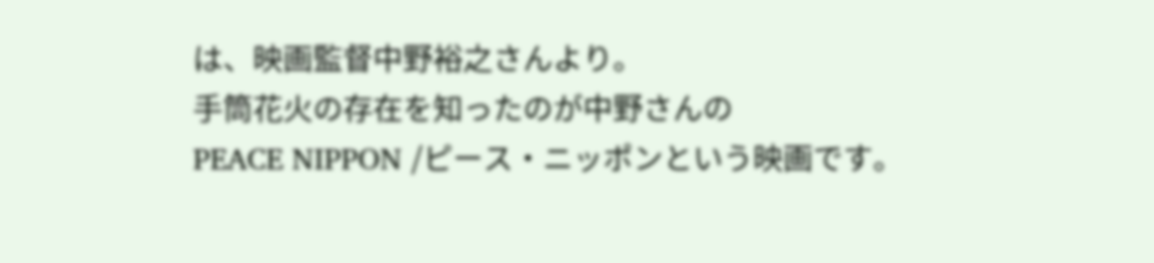は、映画監督中野裕之さんより。
手筒花火の存在を知ったのが中野さんの
PEACE NIPPON /ピース・ニッポンという映画です。